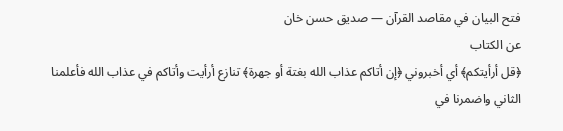فتح البيان في مقاصد القرآن — صديق حسن خان
عن الكتاب
﴿قل أرأيتكم﴾ أي أخبروني ﴿إن أتاكم عذاب الله بغتة أو جهرة﴾ تنازع أرأيت وأتاكم في عذاب الله فأعلمنا الثاني واضمرنا في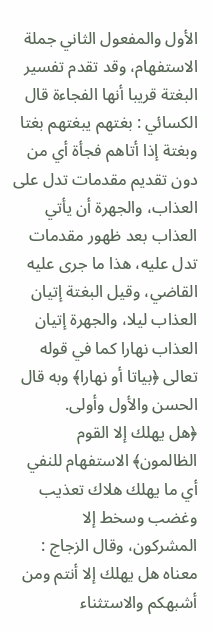الأول والمفعول الثاني جملة الاستفهام، وقد تقدم تفسير البغتة قريبا أنها الفجاءة قال الكسائي : بغتهم يبغتهم بغتا وبغتة إذا أتاهم فجأة أي من دون تقديم مقدمات تدل على العذاب، والجهرة أن يأتي العذاب بعد ظهور مقدمات تدل عليه، هذا ما جرى عليه القاضي، وقيل البغتة إتيان العذاب ليلا، والجهرة إتيان العذاب نهارا كما في قوله تعالى ﴿بياتا أو نهارا﴾ وبه قال الحسن والأول وأولى.
﴿هل يهلك إلا القوم الظالمون﴾ الاستفهام للنفي أي ما يهلك هلاك تعذيب وغضب وسخط إلا المشركون، وقال الزجاج : معناه هل يهلك إلا أنتم ومن أشبهكم والاستثناء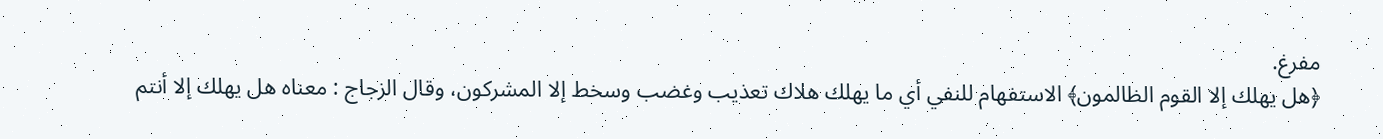مفرغ.
﴿هل يهلك إلا القوم الظالمون﴾ الاستفهام للنفي أي ما يهلك هلاك تعذيب وغضب وسخط إلا المشركون، وقال الزجاج : معناه هل يهلك إلا أنتم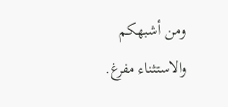ومن أشبهكم والاستثناء مفرغ.